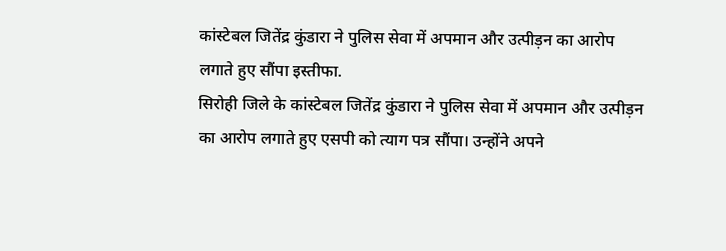कांस्टेबल जितेंद्र कुंडारा ने पुलिस सेवा में अपमान और उत्पीड़न का आरोप लगाते हुए सौंपा इस्तीफा.
सिरोही जिले के कांस्टेबल जितेंद्र कुंडारा ने पुलिस सेवा में अपमान और उत्पीड़न का आरोप लगाते हुए एसपी को त्याग पत्र सौंपा। उन्होंने अपने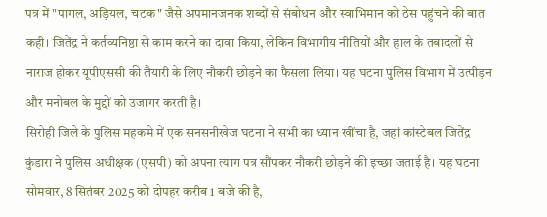पत्र में "पागल, अड़ियल, चटक" जैसे अपमानजनक शब्दों से संबोधन और स्वाभिमान को ठेस पहुंचने की बात कही। जितेंद्र ने कर्तव्यनिष्ठा से काम करने का दावा किया, लेकिन विभागीय नीतियों और हाल के तबादलों से नाराज होकर यूपीएससी की तैयारी के लिए नौकरी छोड़ने का फैसला लिया। यह घटना पुलिस विभाग में उत्पीड़न और मनोबल के मुद्दों को उजागर करती है।
सिरोही जिले के पुलिस महकमे में एक सनसनीखेज घटना ने सभी का ध्यान खींचा है, जहां कांस्टेबल जितेंद्र कुंडारा ने पुलिस अधीक्षक (एसपी) को अपना त्याग पत्र सौंपकर नौकरी छोड़ने की इच्छा जताई है। यह घटना सोमवार, 8 सितंबर 2025 को दोपहर करीब 1 बजे की है,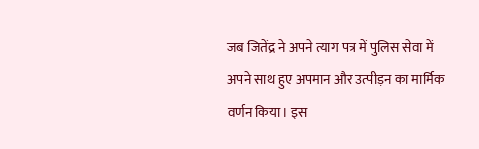जब जितेंद्र ने अपने त्याग पत्र में पुलिस सेवा में अपने साथ हुए अपमान और उत्पीड़न का मार्मिक वर्णन किया। इस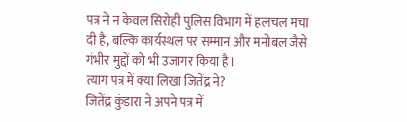पत्र ने न केवल सिरोही पुलिस विभाग में हलचल मचा दी है, बल्कि कार्यस्थल पर सम्मान और मनोबल जैसे गंभीर मुद्दों को भी उजागर किया है।
त्याग पत्र में क्या लिखा जितेंद्र ने?
जितेंद्र कुंडारा ने अपने पत्र में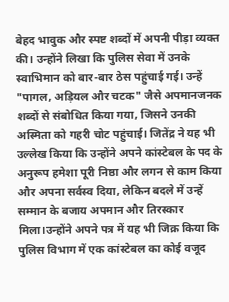बेहद भावुक और स्पष्ट शब्दों में अपनी पीड़ा व्यक्त की। उन्होंने लिखा कि पुलिस सेवा में उनके स्वाभिमान को बार-बार ठेस पहुंचाई गई। उन्हें "पागल, अड़ियल और चटक" जैसे अपमानजनक शब्दों से संबोधित किया गया, जिसने उनकी अस्मिता को गहरी चोट पहुंचाई। जितेंद्र ने यह भी उल्लेख किया कि उन्होंने अपने कांस्टेबल के पद के अनुरूप हमेशा पूरी निष्ठा और लगन से काम किया और अपना सर्वस्व दिया, लेकिन बदले में उन्हें सम्मान के बजाय अपमान और तिरस्कार मिला।उन्होंने अपने पत्र में यह भी जिक्र किया कि पुलिस विभाग में एक कांस्टेबल का कोई वजूद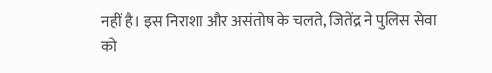नहीं है। इस निराशा और असंतोष के चलते, जितेंद्र ने पुलिस सेवा को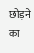छोड़ने का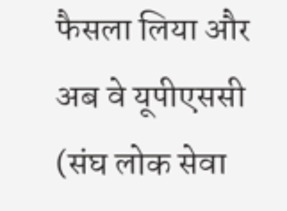फैसला लिया और अब वे यूपीएससी (संघ लोक सेवा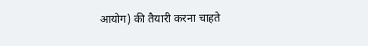आयोग) की तैयारी करना चाहते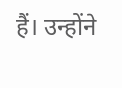हैं। उन्होंने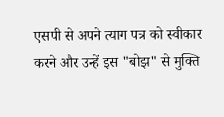एसपी से अपने त्याग पत्र को स्वीकार करने और उन्हें इस "बोझ" से मुक्ति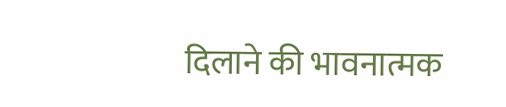दिलाने की भावनात्मक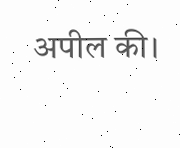अपील की।